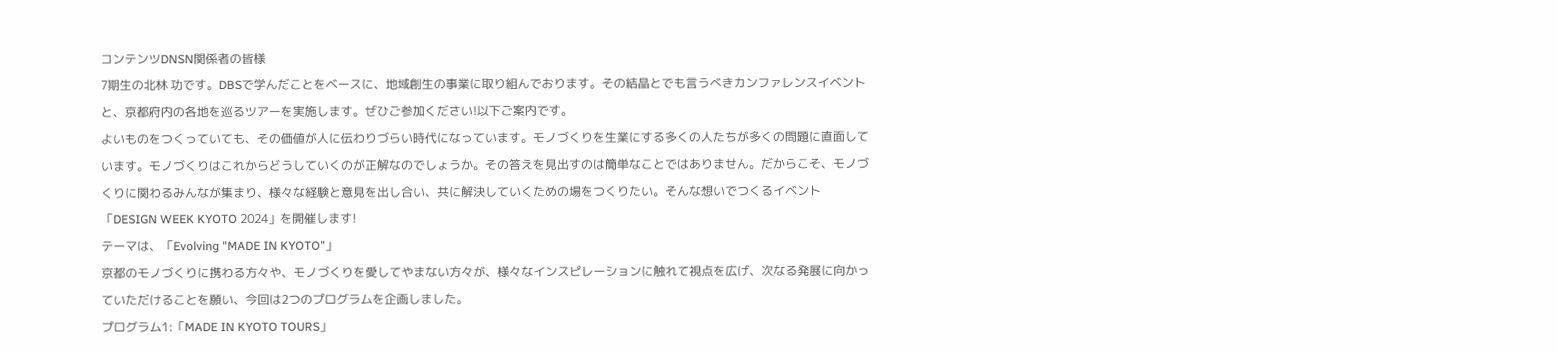コンテンツDNSN関係者の皆様
7期生の北林 功です。DBSで学んだことをベースに、地域創生の事業に取り組んでおります。その結晶とでも言うべきカンファレンスイベントと、京都府内の各地を巡るツアーを実施します。ぜひご参加ください!以下ご案内です。
よいものをつくっていても、その価値が人に伝わりづらい時代になっています。モノづくりを生業にする多くの人たちが多くの問題に直面しています。モノづくりはこれからどうしていくのが正解なのでしょうか。その答えを見出すのは簡単なことではありません。だからこそ、モノづくりに関わるみんなが集まり、様々な経験と意見を出し合い、共に解決していくための場をつくりたい。そんな想いでつくるイベント「DESIGN WEEK KYOTO 2024」を開催します!
テーマは、「Evolving "MADE IN KYOTO"」
京都のモノづくりに携わる方々や、モノづくりを愛してやまない方々が、様々なインスピレーションに触れて視点を広げ、次なる発展に向かっていただけることを願い、今回は2つのプログラムを企画しました。
プログラム1:「MADE IN KYOTO TOURS」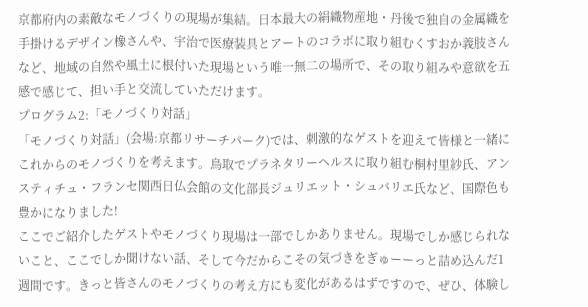京都府内の素敵なモノづくりの現場が集結。日本最大の絹織物産地・丹後で独自の金属織を手掛けるデザイン橡さんや、宇治で医療装具とアートのコラボに取り組むくすおか義肢さんなど、地域の自然や風土に根付いた現場という唯一無二の場所で、その取り組みや意欲を五感で感じて、担い手と交流していただけます。
プログラム2:「モノづくり対話」
「モノづくり対話」(会場:京都リサーチパーク)では、刺激的なゲストを迎えて皆様と一緒にこれからのモノづくりを考えます。鳥取でプラネタリーヘルスに取り組む桐村里紗氏、アンスティチュ・フランセ関西日仏会館の文化部長ジュリエット・シュバリエ氏など、国際色も豊かになりました!
ここでご紹介したゲストやモノづくり現場は一部でしかありません。現場でしか感じられないこと、ここでしか聞けない話、そして今だからこその気づきをぎゅーーっと詰め込んだ1週間です。きっと皆さんのモノづくりの考え方にも変化があるはずですので、ぜひ、体験し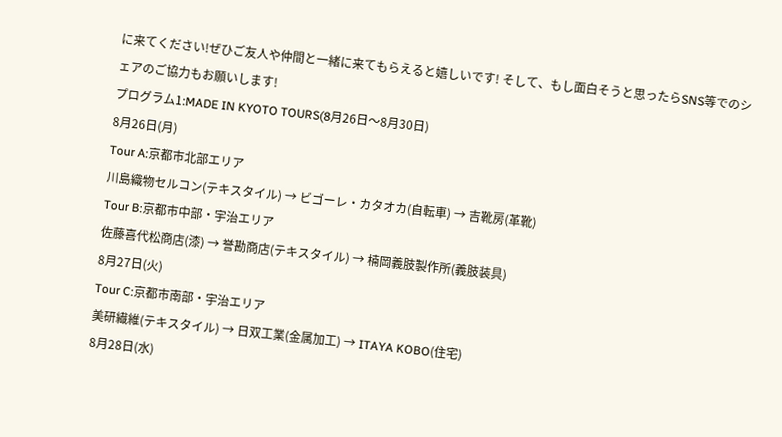に来てください!ぜひご友人や仲間と一緒に来てもらえると嬉しいです! そして、もし面白そうと思ったらSNS等でのシェアのご協力もお願いします!
プログラム1:MADE IN KYOTO TOURS(8月26日〜8月30日)
8月26日(月)
Tour A:京都市北部エリア
川島織物セルコン(テキスタイル) → ビゴーレ・カタオカ(自転車) → 吉靴房(革靴)
Tour B:京都市中部・宇治エリア
佐藤喜代松商店(漆) → 誉勘商店(テキスタイル) → 楠岡義肢製作所(義肢装具)
8月27日(火)
Tour C:京都市南部・宇治エリア
美研繊維(テキスタイル) → 日双工業(金属加工) → ITAYA KOBO(住宅)
8月28日(水)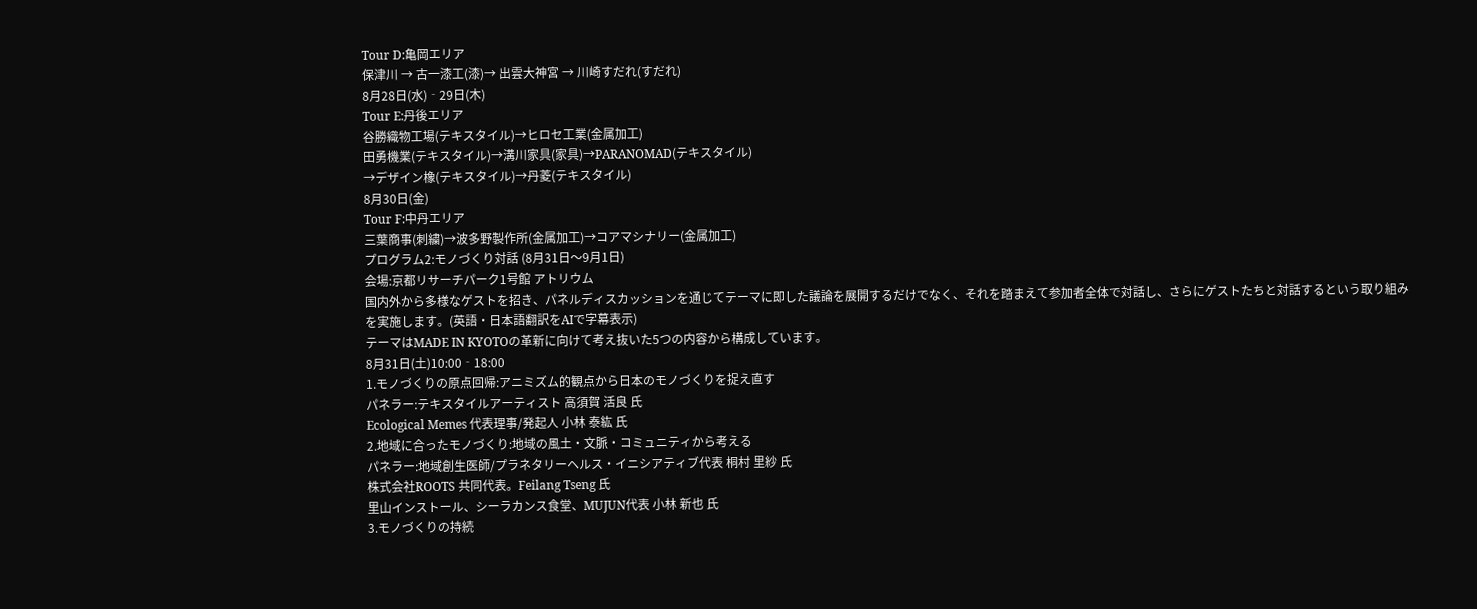Tour D:亀岡エリア
保津川 → 古一漆工(漆)→ 出雲大神宮 → 川崎すだれ(すだれ)
8月28日(水)‐29日(木)
Tour E:丹後エリア
谷勝織物工場(テキスタイル)→ヒロセ工業(金属加工)
田勇機業(テキスタイル)→溝川家具(家具)→PARANOMAD(テキスタイル)
→デザイン橡(テキスタイル)→丹菱(テキスタイル)
8月30日(金)
Tour F:中丹エリア
三葉商事(刺繍)→波多野製作所(金属加工)→コアマシナリー(金属加工)
プログラム2:モノづくり対話 (8月31日〜9月1日)
会場:京都リサーチパーク1号館 アトリウム
国内外から多様なゲストを招き、パネルディスカッションを通じてテーマに即した議論を展開するだけでなく、それを踏まえて参加者全体で対話し、さらにゲストたちと対話するという取り組みを実施します。(英語・日本語翻訳をAIで字幕表示)
テーマはMADE IN KYOTOの革新に向けて考え抜いた5つの内容から構成しています。
8月31日(土)10:00‐18:00
1.モノづくりの原点回帰:アニミズム的観点から日本のモノづくりを捉え直す
パネラー:テキスタイルアーティスト 高須賀 活良 氏
Ecological Memes 代表理事/発起人 小林 泰紘 氏
2.地域に合ったモノづくり:地域の風土・文脈・コミュニティから考える
パネラー:地域創生医師/プラネタリーヘルス・イニシアティブ代表 桐村 里紗 氏
株式会社ROOTS 共同代表。Feilang Tseng 氏
里山インストール、シーラカンス食堂、MUJUN代表 小林 新也 氏
3.モノづくりの持続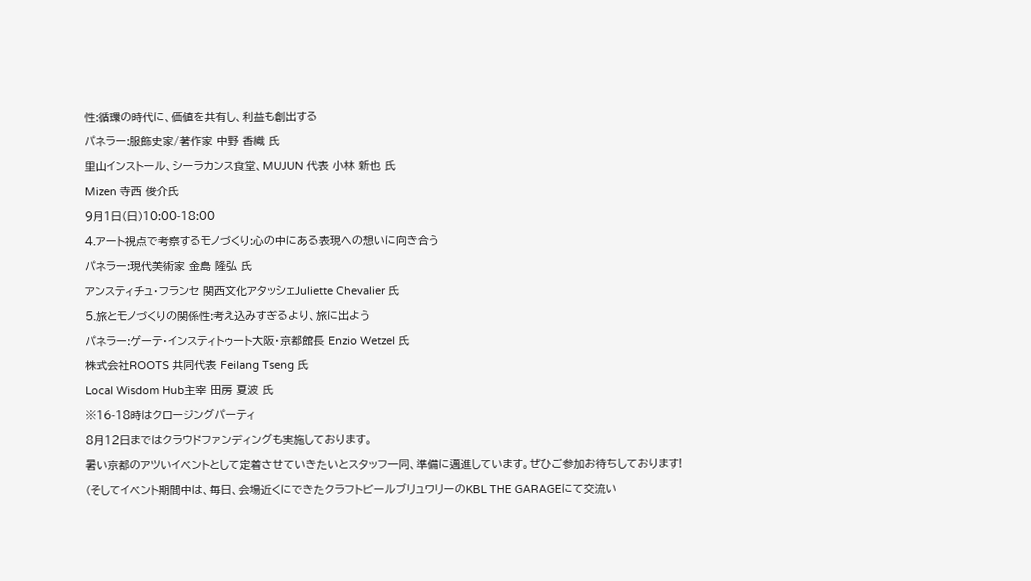性:循環の時代に、価値を共有し、利益も創出する
パネラー:服飾史家/著作家 中野 香織 氏
里山インストール、シーラカンス食堂、MUJUN 代表 小林 新也 氏
Mizen 寺西 俊介氏
9月1日(日)10:00-18:00
4.アート視点で考察するモノづくり:心の中にある表現への想いに向き合う
パネラー:現代美術家 金島 隆弘 氏
アンスティチュ・フランセ 関西文化アタッシェJuliette Chevalier 氏
5.旅とモノづくりの関係性:考え込みすぎるより、旅に出よう
パネラー:ゲーテ・インスティトゥート大阪・京都館長 Enzio Wetzel 氏
株式会社ROOTS 共同代表 Feilang Tseng 氏
Local Wisdom Hub主宰 田房 夏波 氏
※16-18時はクロージングパーティ
8月12日まではクラウドファンディングも実施しております。
暑い京都のアツいイベントとして定着させていきたいとスタッフ一同、準備に邁進しています。ぜひご参加お待ちしております!
(そしてイベント期間中は、毎日、会場近くにできたクラフトビールブリュワリーのKBL THE GARAGEにて交流い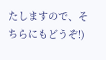たしますので、そちらにもどうぞ!)